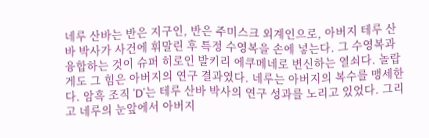네루 산바는 반은 지구인, 반은 주미스크 외계인으로, 아버지 테루 산바 박사가 사건에 휘말린 후 특정 수영복을 손에 넣는다. 그 수영복과 융합하는 것이 슈퍼 히로인 발키리 에쿠메네로 변신하는 열쇠다. 놀랍게도 그 힘은 아버지의 연구 결과였다. 네루는 아버지의 복수를 맹세한다. 암흑 조직 'D'는 테루 산바 박사의 연구 성과를 노리고 있었다. 그리고 네루의 눈앞에서 아버지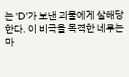는 'D'가 보낸 괴물에게 살해당한다. 이 비극을 목격한 네루는 마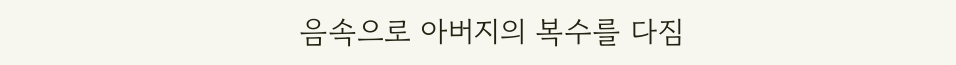음속으로 아버지의 복수를 다짐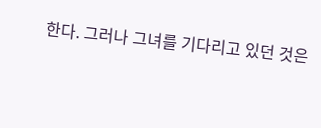한다. 그러나 그녀를 기다리고 있던 것은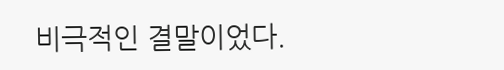비극적인 결말이었다.